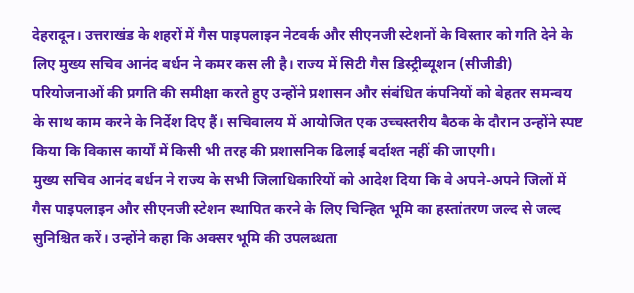देहरादून। उत्तराखंड के शहरों में गैस पाइपलाइन नेटवर्क और सीएनजी स्टेशनों के विस्तार को गति देने के लिए मुख्य सचिव आनंद बर्धन ने कमर कस ली है। राज्य में सिटी गैस डिस्ट्रीब्यूशन (सीजीडी) परियोजनाओं की प्रगति की समीक्षा करते हुए उन्होंने प्रशासन और संबंधित कंपनियों को बेहतर समन्वय के साथ काम करने के निर्देश दिए हैं। सचिवालय में आयोजित एक उच्चस्तरीय बैठक के दौरान उन्होंने स्पष्ट किया कि विकास कार्यों में किसी भी तरह की प्रशासनिक ढिलाई बर्दाश्त नहीं की जाएगी।
मुख्य सचिव आनंद बर्धन ने राज्य के सभी जिलाधिकारियों को आदेश दिया कि वे अपने-अपने जिलों में गैस पाइपलाइन और सीएनजी स्टेशन स्थापित करने के लिए चिन्हित भूमि का हस्तांतरण जल्द से जल्द सुनिश्चित करें। उन्होंने कहा कि अक्सर भूमि की उपलब्धता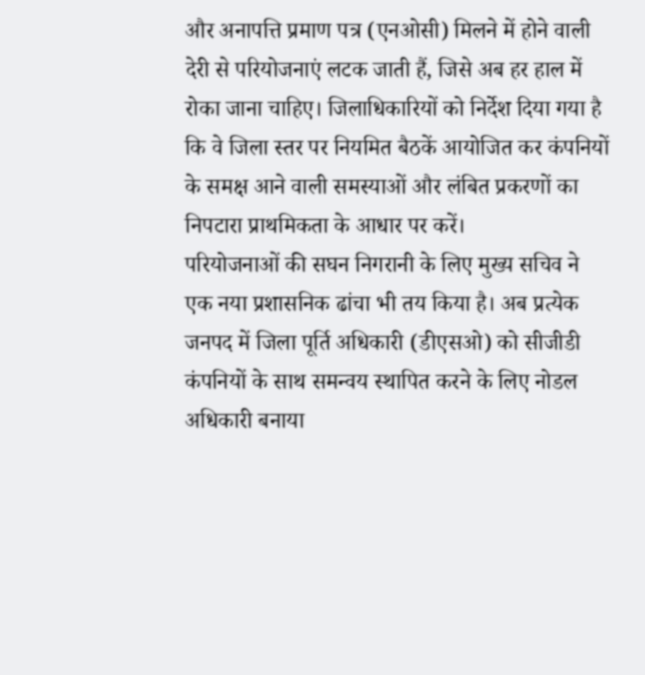और अनापत्ति प्रमाण पत्र (एनओसी) मिलने में होने वाली देरी से परियोजनाएं लटक जाती हैं, जिसे अब हर हाल में रोका जाना चाहिए। जिलाधिकारियों को निर्देश दिया गया है कि वे जिला स्तर पर नियमित बैठकें आयोजित कर कंपनियों के समक्ष आने वाली समस्याओं और लंबित प्रकरणों का निपटारा प्राथमिकता के आधार पर करें।
परियोजनाओं की सघन निगरानी के लिए मुख्य सचिव ने एक नया प्रशासनिक ढांचा भी तय किया है। अब प्रत्येक जनपद में जिला पूर्ति अधिकारी (डीएसओ) को सीजीडी कंपनियों के साथ समन्वय स्थापित करने के लिए नोडल अधिकारी बनाया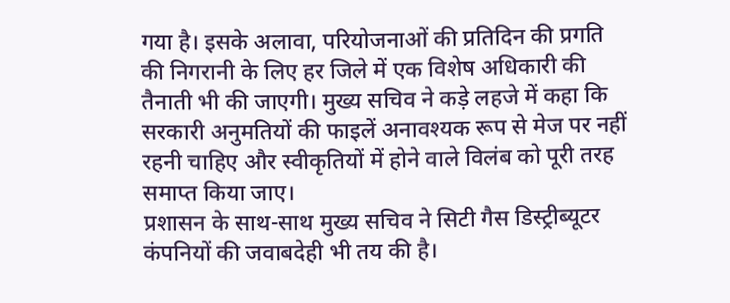गया है। इसके अलावा, परियोजनाओं की प्रतिदिन की प्रगति की निगरानी के लिए हर जिले में एक विशेष अधिकारी की तैनाती भी की जाएगी। मुख्य सचिव ने कड़े लहजे में कहा कि सरकारी अनुमतियों की फाइलें अनावश्यक रूप से मेज पर नहीं रहनी चाहिए और स्वीकृतियों में होने वाले विलंब को पूरी तरह समाप्त किया जाए।
प्रशासन के साथ-साथ मुख्य सचिव ने सिटी गैस डिस्ट्रीब्यूटर कंपनियों की जवाबदेही भी तय की है।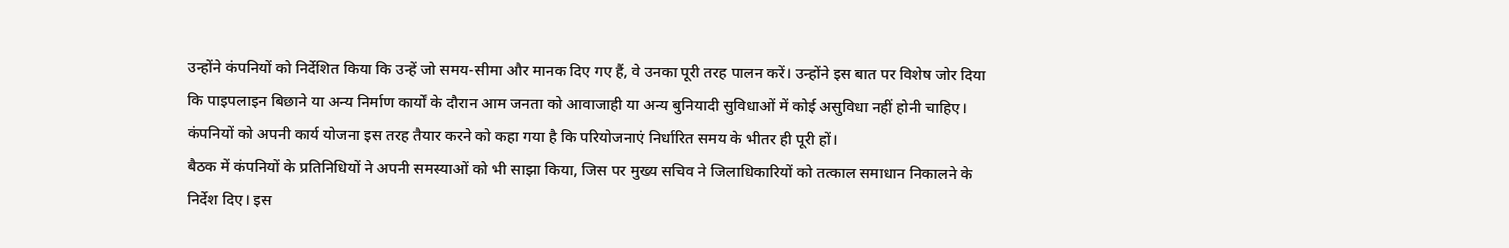उन्होंने कंपनियों को निर्देशित किया कि उन्हें जो समय-सीमा और मानक दिए गए हैं, वे उनका पूरी तरह पालन करें। उन्होंने इस बात पर विशेष जोर दिया कि पाइपलाइन बिछाने या अन्य निर्माण कार्यों के दौरान आम जनता को आवाजाही या अन्य बुनियादी सुविधाओं में कोई असुविधा नहीं होनी चाहिए। कंपनियों को अपनी कार्य योजना इस तरह तैयार करने को कहा गया है कि परियोजनाएं निर्धारित समय के भीतर ही पूरी हों।
बैठक में कंपनियों के प्रतिनिधियों ने अपनी समस्याओं को भी साझा किया, जिस पर मुख्य सचिव ने जिलाधिकारियों को तत्काल समाधान निकालने के निर्देश दिए। इस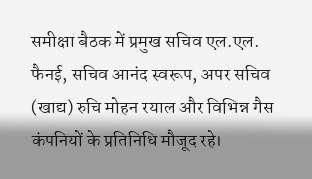समीक्षा बैठक में प्रमुख सचिव एल.एल. फैनई, सचिव आनंद स्वरूप, अपर सचिव (खाद्य) रुचि मोहन रयाल और विभिन्न गैस कंपनियों के प्रतिनिधि मौजूद रहे।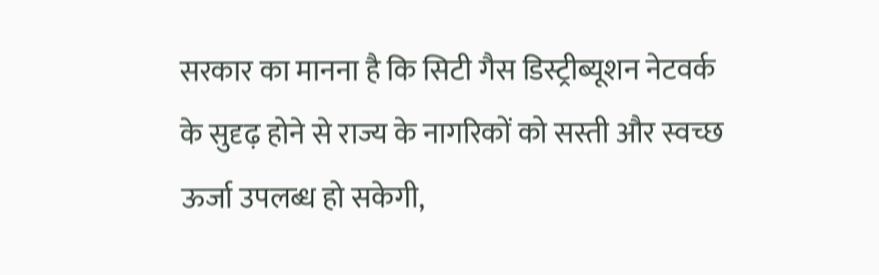सरकार का मानना है कि सिटी गैस डिस्ट्रीब्यूशन नेटवर्क के सुदृढ़ होने से राज्य के नागरिकों को सस्ती और स्वच्छ ऊर्जा उपलब्ध हो सकेगी,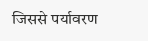जिससे पर्यावरण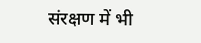संरक्षण में भी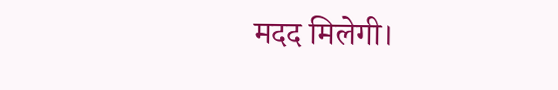मदद मिलेगी।